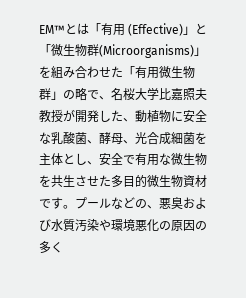EM™とは「有用 (Effective)」と「微生物群(Microorganisms)」を組み合わせた「有用微生物群」の略で、名桜大学比嘉照夫教授が開発した、動植物に安全な乳酸菌、酵母、光合成細菌を主体とし、安全で有用な微生物を共生させた多目的微生物資材です。プールなどの、悪臭および水質汚染や環境悪化の原因の多く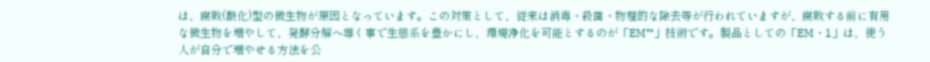は、腐敗(酸化)型の微生物が原因となっています。この対策として、従来は消毒・殺菌・物理的な除去等が行われていますが、腐敗する前に有用な微生物を増やして、発酵分解へ導く事で生態系を豊かにし、環境浄化を可能とするのが「EM™」技術です。製品としての「EM・1」は、使う人が自分で増やせる方法を公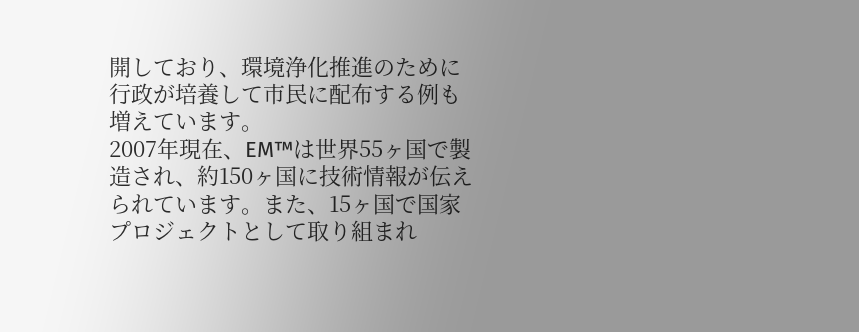開しており、環境浄化推進のために行政が培養して市民に配布する例も増えています。
2007年現在、EM™は世界55ヶ国で製造され、約150ヶ国に技術情報が伝えられています。また、15ヶ国で国家プロジェクトとして取り組まれ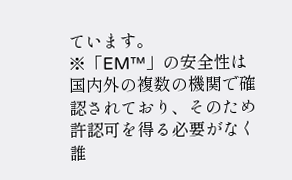ています。
※「EM™」の安全性は国内外の複数の機関で確認されており、そのため許認可を得る必要がなく誰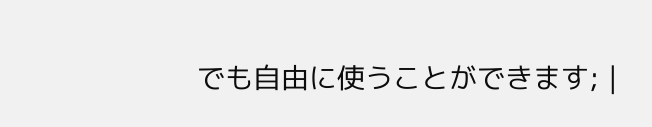でも自由に使うことができます; |